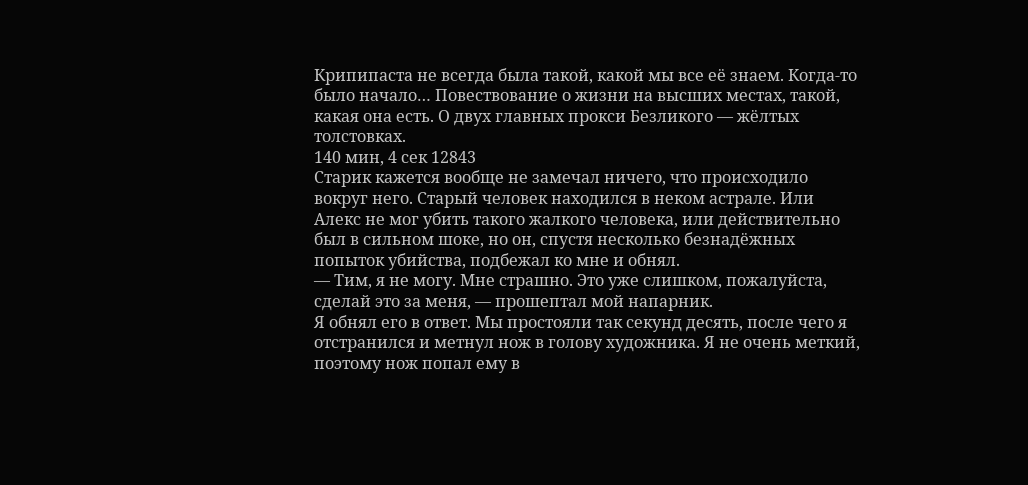Крипипаста не всегда была такой, какой мы все её знаем. Когда-то было начало… Повествование о жизни на высших местах, такой, какая она есть. О двух главных прокси Безликого — жёлтых толстовках.
140 мин, 4 сек 12843
Старик кажется вообще не замечал ничего, что происходило вокруг него. Старый человек находился в неком астрале. Или Алекс не мог убить такого жалкого человека, или действительно был в сильном шоке, но он, спустя несколько безнадёжных попыток убийства, подбежал ко мне и обнял.
— Тим, я не могу. Мне страшно. Это уже слишком, пожалуйста, сделай это за меня, — прошептал мой напарник.
Я обнял его в ответ. Мы простояли так секунд десять, после чего я отстранился и метнул нож в голову художника. Я не очень меткий, поэтому нож попал ему в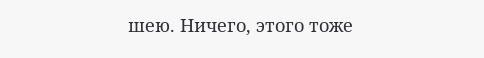шею. Ничего, этого тоже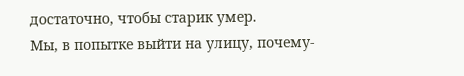достаточно, чтобы старик умер.
Мы, в попытке выйти на улицу, почему-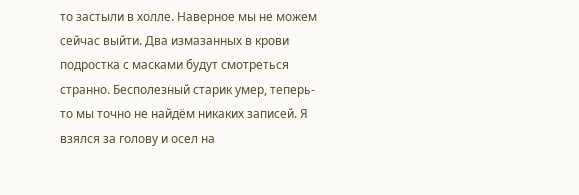то застыли в холле. Наверное мы не можем сейчас выйти. Два измазанных в крови подростка с масками будут смотреться странно. Бесполезный старик умер, теперь-то мы точно не найдём никаких записей. Я взялся за голову и осел на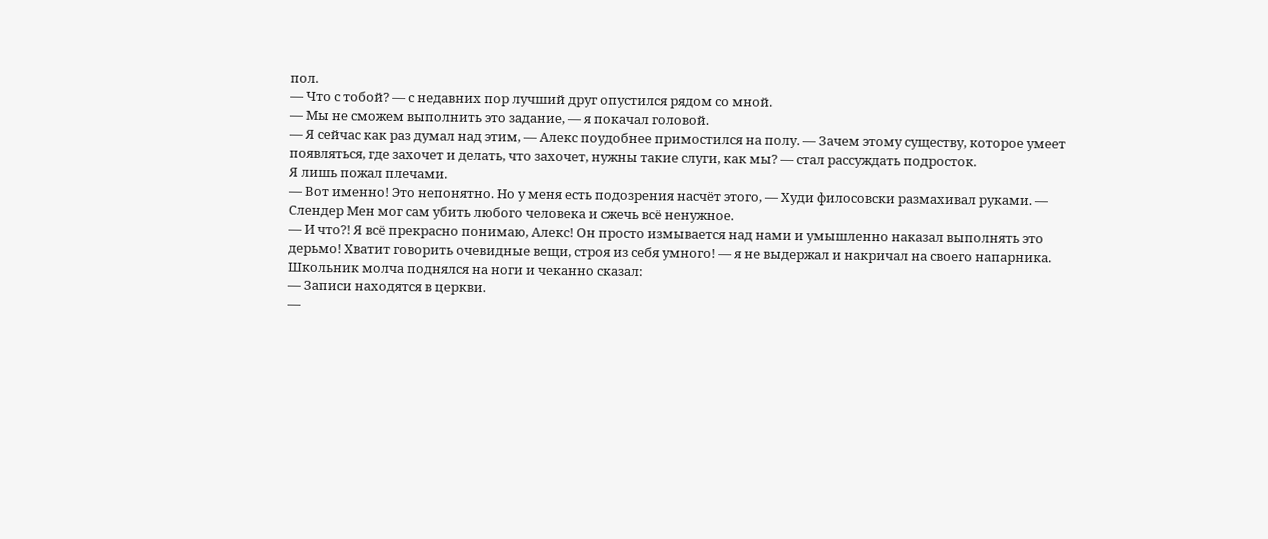пол.
— Что с тобой? — с недавних пор лучший друг опустился рядом со мной.
— Мы не сможем выполнить это задание, — я покачал головой.
— Я сейчас как раз думал над этим, — Алекс поудобнее примостился на полу. — Зачем этому существу, которое умеет появляться, где захочет и делать, что захочет, нужны такие слуги, как мы? — стал рассуждать подросток.
Я лишь пожал плечами.
— Вот именно! Это непонятно. Но у меня есть подозрения насчёт этого, — Худи филосовски размахивал руками. — Слендер Мен мог сам убить любого человека и сжечь всё ненужное.
— И что?! Я всё прекрасно понимаю, Алекс! Он просто измывается над нами и умышленно наказал выполнять это дерьмо! Хватит говорить очевидные вещи, строя из себя умного! — я не выдержал и накричал на своего напарника.
Школьник молча поднялся на ноги и чеканно сказал:
— Записи находятся в церкви.
—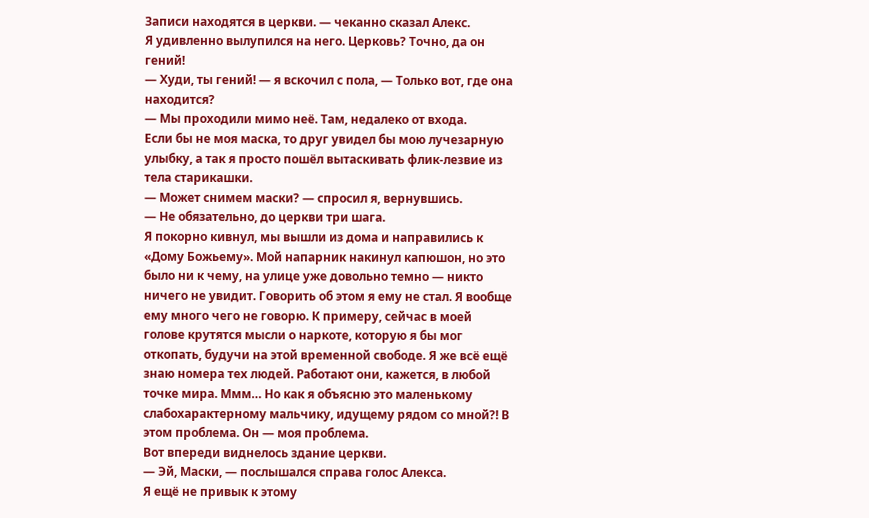Записи находятся в церкви. — чеканно сказал Алекс.
Я удивленно вылупился на него. Церковь? Точно, да он гений!
— Худи, ты гений! — я вскочил с пола, — Только вот, где она находится?
— Мы проходили мимо неё. Там, недалеко от входа.
Если бы не моя маска, то друг увидел бы мою лучезарную улыбку, а так я просто пошёл вытаскивать флик-лезвие из тела старикашки.
— Может снимем маски? — спросил я, вернувшись.
— Не обязательно, до церкви три шага.
Я покорно кивнул, мы вышли из дома и направились к «Дому Божьему». Мой напарник накинул капюшон, но это было ни к чему, на улице уже довольно темно — никто ничего не увидит. Говорить об этом я ему не стал. Я вообще ему много чего не говорю. К примеру, сейчас в моей голове крутятся мысли о наркоте, которую я бы мог откопать, будучи на этой временной свободе. Я же всё ещё знаю номера тех людей. Работают они, кажется, в любой точке мира. Ммм… Но как я объясню это маленькому слабохарактерному мальчику, идущему рядом со мной?! В этом проблема. Он — моя проблема.
Вот впереди виднелось здание церкви.
— Эй, Маски, — послышался справа голос Алекса.
Я ещё не привык к этому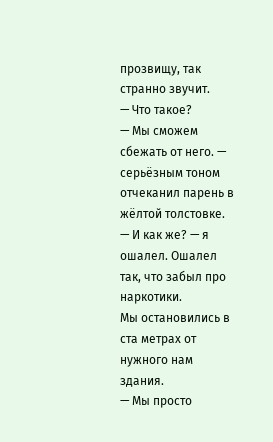прозвищу, так странно звучит.
— Что такое?
— Мы сможем сбежать от него. — серьёзным тоном отчеканил парень в жёлтой толстовке.
— И как же? — я ошалел. Ошалел так, что забыл про наркотики.
Мы остановились в ста метрах от нужного нам здания.
— Мы просто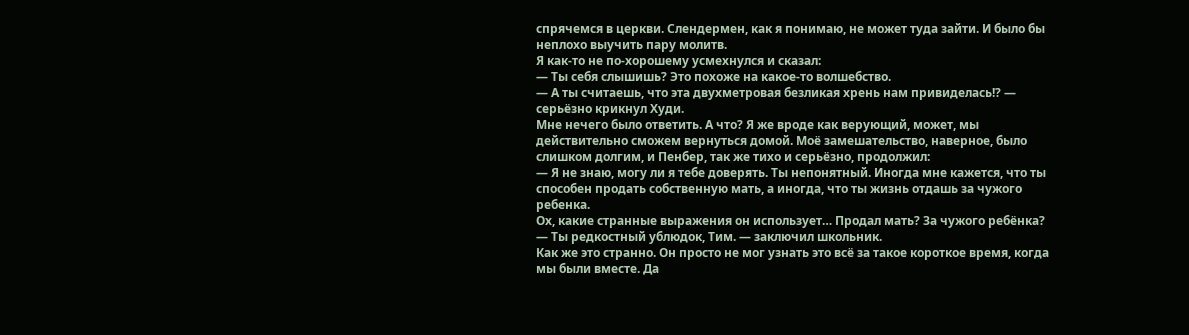спрячемся в церкви. Слендермен, как я понимаю, не может туда зайти. И было бы неплохо выучить пару молитв.
Я как-то не по-хорошему усмехнулся и сказал:
— Ты себя слышишь? Это похоже на какое-то волшебство.
— А ты считаешь, что эта двухметровая безликая хрень нам привиделась!? — серьёзно крикнул Худи.
Мне нечего было ответить. А что? Я же вроде как верующий, может, мы действительно сможем вернуться домой. Моё замешательство, наверное, было слишком долгим, и Пенбер, так же тихо и серьёзно, продолжил:
— Я не знаю, могу ли я тебе доверять. Ты непонятный. Иногда мне кажется, что ты способен продать собственную мать, а иногда, что ты жизнь отдашь за чужого ребенка.
Ох, какие странные выражения он использует… Продал мать? За чужого ребёнка?
— Ты редкостный ублюдок, Тим. — заключил школьник.
Как же это странно. Он просто не мог узнать это всё за такое короткое время, когда мы были вместе. Да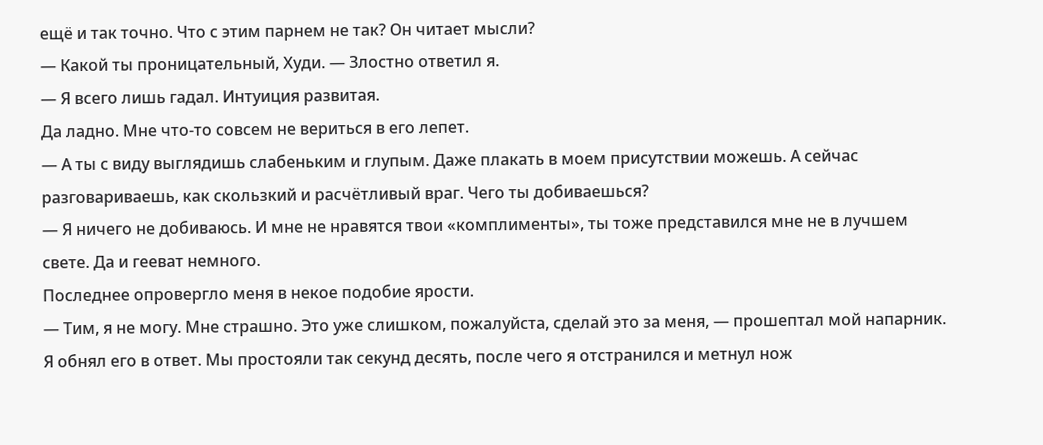ещё и так точно. Что с этим парнем не так? Он читает мысли?
— Какой ты проницательный, Худи. — Злостно ответил я.
— Я всего лишь гадал. Интуиция развитая.
Да ладно. Мне что-то совсем не вериться в его лепет.
— А ты с виду выглядишь слабеньким и глупым. Даже плакать в моем присутствии можешь. А сейчас разговариваешь, как скользкий и расчётливый враг. Чего ты добиваешься?
— Я ничего не добиваюсь. И мне не нравятся твои «комплименты», ты тоже представился мне не в лучшем свете. Да и гееват немного.
Последнее опровергло меня в некое подобие ярости.
— Тим, я не могу. Мне страшно. Это уже слишком, пожалуйста, сделай это за меня, — прошептал мой напарник.
Я обнял его в ответ. Мы простояли так секунд десять, после чего я отстранился и метнул нож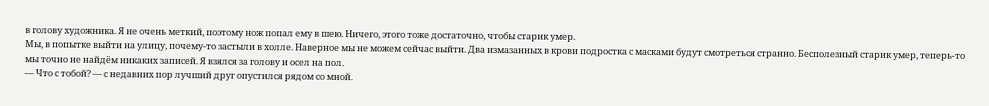в голову художника. Я не очень меткий, поэтому нож попал ему в шею. Ничего, этого тоже достаточно, чтобы старик умер.
Мы, в попытке выйти на улицу, почему-то застыли в холле. Наверное мы не можем сейчас выйти. Два измазанных в крови подростка с масками будут смотреться странно. Бесполезный старик умер, теперь-то мы точно не найдём никаких записей. Я взялся за голову и осел на пол.
— Что с тобой? — с недавних пор лучший друг опустился рядом со мной.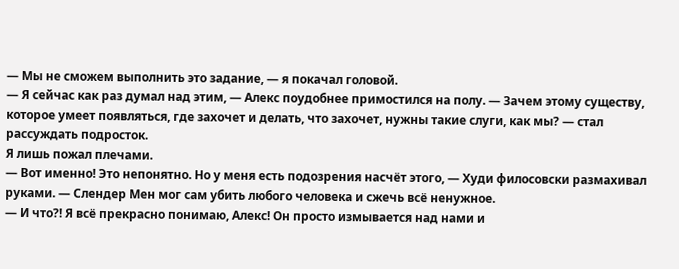— Мы не сможем выполнить это задание, — я покачал головой.
— Я сейчас как раз думал над этим, — Алекс поудобнее примостился на полу. — Зачем этому существу, которое умеет появляться, где захочет и делать, что захочет, нужны такие слуги, как мы? — стал рассуждать подросток.
Я лишь пожал плечами.
— Вот именно! Это непонятно. Но у меня есть подозрения насчёт этого, — Худи филосовски размахивал руками. — Слендер Мен мог сам убить любого человека и сжечь всё ненужное.
— И что?! Я всё прекрасно понимаю, Алекс! Он просто измывается над нами и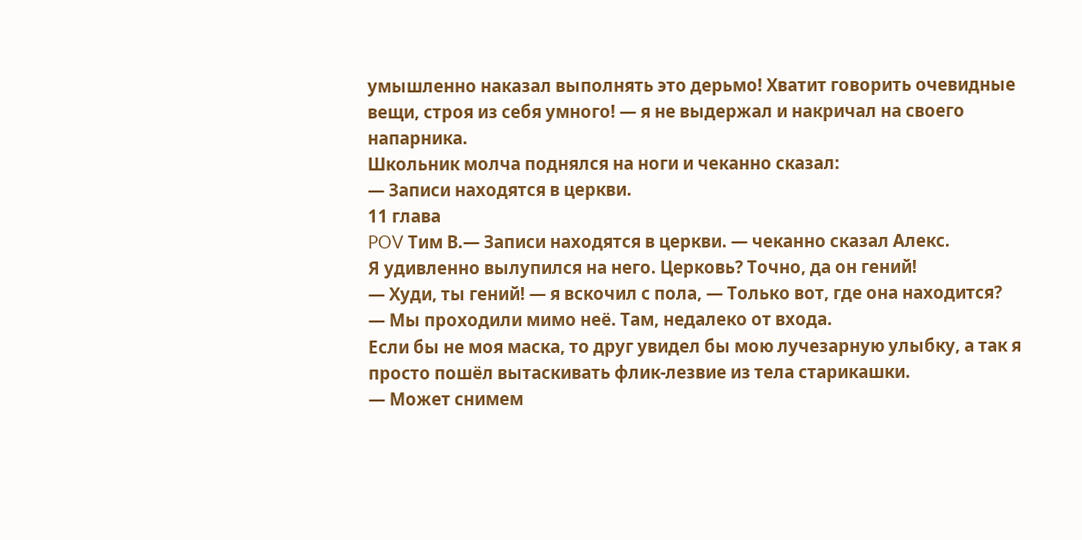умышленно наказал выполнять это дерьмо! Хватит говорить очевидные вещи, строя из себя умного! — я не выдержал и накричал на своего напарника.
Школьник молча поднялся на ноги и чеканно сказал:
— Записи находятся в церкви.
11 глава
POV Тим В.— Записи находятся в церкви. — чеканно сказал Алекс.
Я удивленно вылупился на него. Церковь? Точно, да он гений!
— Худи, ты гений! — я вскочил с пола, — Только вот, где она находится?
— Мы проходили мимо неё. Там, недалеко от входа.
Если бы не моя маска, то друг увидел бы мою лучезарную улыбку, а так я просто пошёл вытаскивать флик-лезвие из тела старикашки.
— Может снимем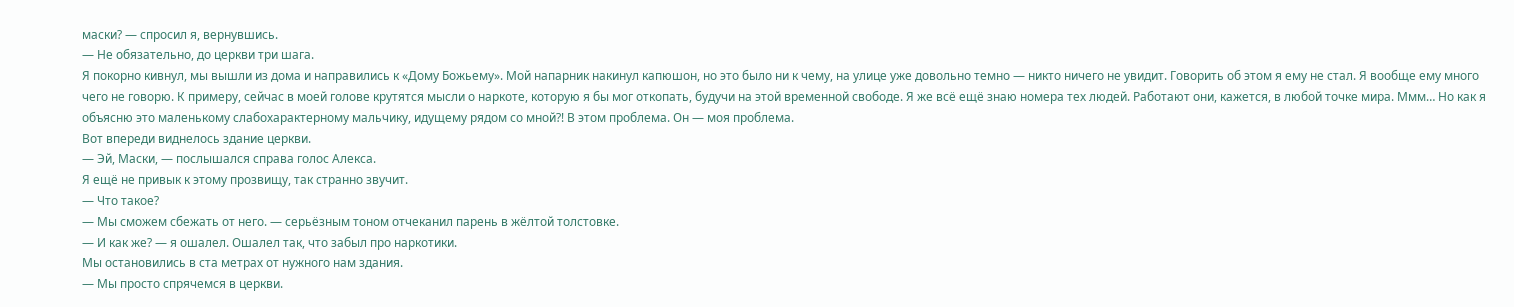маски? — спросил я, вернувшись.
— Не обязательно, до церкви три шага.
Я покорно кивнул, мы вышли из дома и направились к «Дому Божьему». Мой напарник накинул капюшон, но это было ни к чему, на улице уже довольно темно — никто ничего не увидит. Говорить об этом я ему не стал. Я вообще ему много чего не говорю. К примеру, сейчас в моей голове крутятся мысли о наркоте, которую я бы мог откопать, будучи на этой временной свободе. Я же всё ещё знаю номера тех людей. Работают они, кажется, в любой точке мира. Ммм… Но как я объясню это маленькому слабохарактерному мальчику, идущему рядом со мной?! В этом проблема. Он — моя проблема.
Вот впереди виднелось здание церкви.
— Эй, Маски, — послышался справа голос Алекса.
Я ещё не привык к этому прозвищу, так странно звучит.
— Что такое?
— Мы сможем сбежать от него. — серьёзным тоном отчеканил парень в жёлтой толстовке.
— И как же? — я ошалел. Ошалел так, что забыл про наркотики.
Мы остановились в ста метрах от нужного нам здания.
— Мы просто спрячемся в церкви.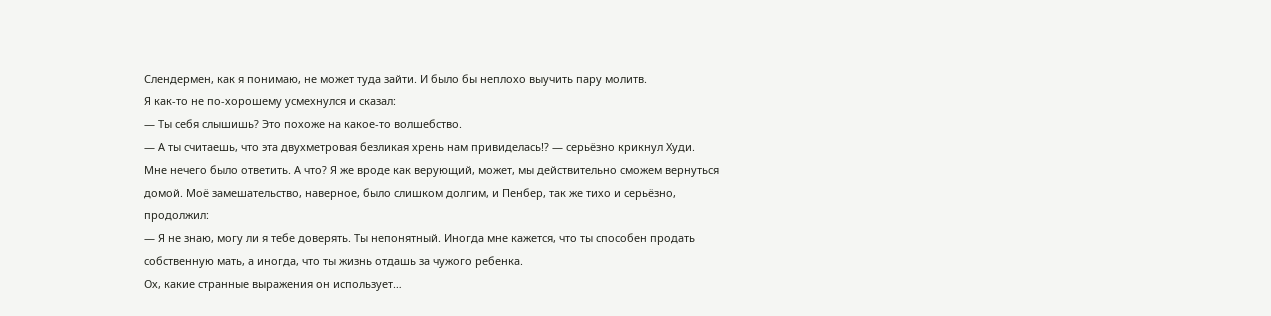Слендермен, как я понимаю, не может туда зайти. И было бы неплохо выучить пару молитв.
Я как-то не по-хорошему усмехнулся и сказал:
— Ты себя слышишь? Это похоже на какое-то волшебство.
— А ты считаешь, что эта двухметровая безликая хрень нам привиделась!? — серьёзно крикнул Худи.
Мне нечего было ответить. А что? Я же вроде как верующий, может, мы действительно сможем вернуться домой. Моё замешательство, наверное, было слишком долгим, и Пенбер, так же тихо и серьёзно, продолжил:
— Я не знаю, могу ли я тебе доверять. Ты непонятный. Иногда мне кажется, что ты способен продать собственную мать, а иногда, что ты жизнь отдашь за чужого ребенка.
Ох, какие странные выражения он использует…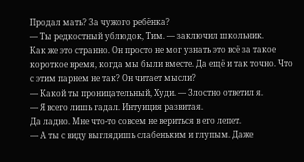Продал мать? За чужого ребёнка?
— Ты редкостный ублюдок, Тим. — заключил школьник.
Как же это странно. Он просто не мог узнать это всё за такое короткое время, когда мы были вместе. Да ещё и так точно. Что с этим парнем не так? Он читает мысли?
— Какой ты проницательный, Худи. — Злостно ответил я.
— Я всего лишь гадал. Интуиция развитая.
Да ладно. Мне что-то совсем не вериться в его лепет.
— А ты с виду выглядишь слабеньким и глупым. Даже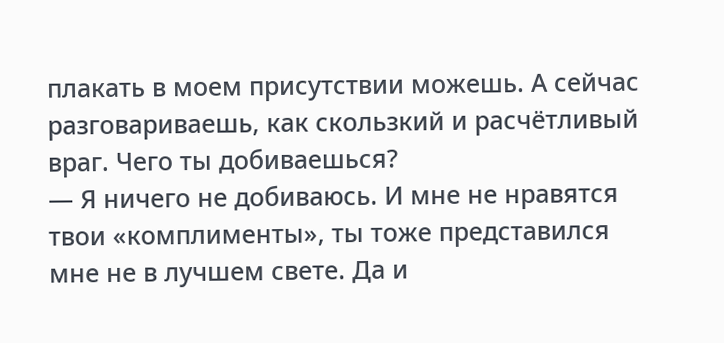плакать в моем присутствии можешь. А сейчас разговариваешь, как скользкий и расчётливый враг. Чего ты добиваешься?
— Я ничего не добиваюсь. И мне не нравятся твои «комплименты», ты тоже представился мне не в лучшем свете. Да и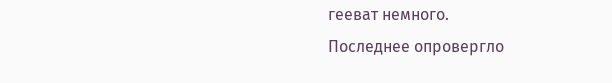гееват немного.
Последнее опровергло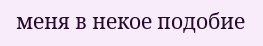меня в некое подобие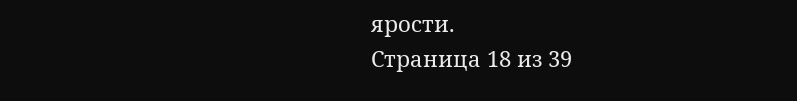ярости.
Страница 18 из 39